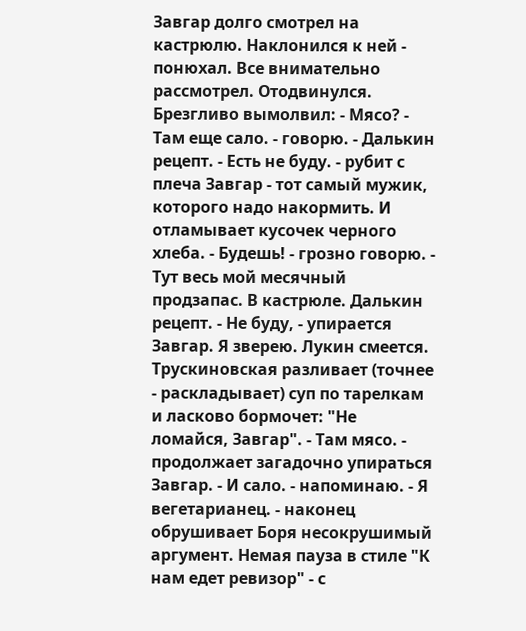Завгар долго смотрел на кастрюлю. Наклонился к ней - понюхал. Все внимательно рассмотрел. Отодвинулся. Брезгливо вымолвил: - Мясо? - Там еще сало. - говорю. - Далькин рецепт. - Есть не буду. - рубит с плеча Завгар - тот самый мужик, которого надо накормить. И отламывает кусочек черного хлеба. - Будешь! - грозно говорю. - Тут весь мой месячный продзапас. В кастрюле. Далькин рецепт. - Не буду, - упирается Завгар. Я зверею. Лукин смеется. Трускиновская разливает (точнее - раскладывает) суп по тарелкам и ласково бормочет: "Не ломайся, Завгар". - Там мясо. - продолжает загадочно упираться Завгар. - И сало. - напоминаю. - Я вегетарианец. - наконец обрушивает Боря несокрушимый аргумент. Немая пауза в стиле "К нам едет ревизор" - с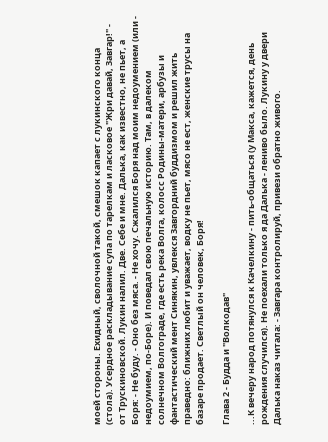моей стороны. Ехидный, сволочной такой, смешок капает с лукинского конца (стола). Усердное раскладывание супа по тарелкам и ласковое "Жри давай, Завгар!" - от Трускиновской. Лукин налил. Две. Себе и мне. Далька, как известно, не пьет, а Боря: - Не буду. - Оно без мяса. - Не хочу. Сжалился Боря над моим недоумением (или - недоумием, по-Боре). И поведал свою печальную историю. Там, в далеком солнечном Волгограде, где есть река Волга, колосс Родины-матери, арбузы и фантастический мент Синякин, увлекся Завгордний буддизмом и решил жить праведно: ближних любит и уважает, водку не пьет, мясо не ест, женские трусы на базаре продает. Светлый он человек, Боря!

Глава 2 - Будда и "Волкодав"

...К вечеру народ потянулся к Качелкину - пить-общаться (у Макса, кажется, день рождения случился). Не поехали только я да Далька - лениво было. Лукину у двери Далька наказ читала: - Завгара контролируй, привези обратно живого.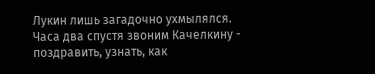Лукин лишь загадочно ухмылялся. Часа два спустя звоним Качелкину - поздравить, узнать, как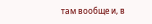там вообще и, в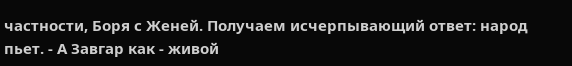частности, Боря с Женей. Получаем исчерпывающий ответ: народ пьет. - А Завгар как - живой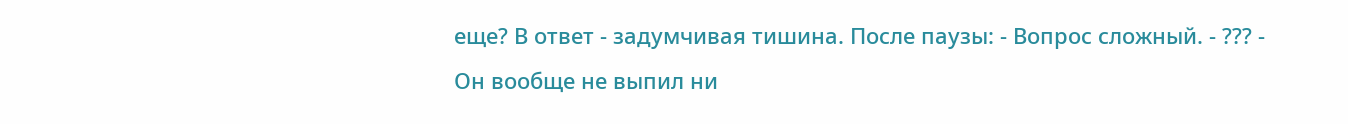еще? В ответ - задумчивая тишина. После паузы: - Вопрос сложный. - ??? - Он вообще не выпил ни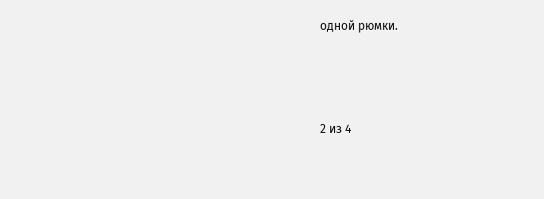одной рюмки.



2 из 4